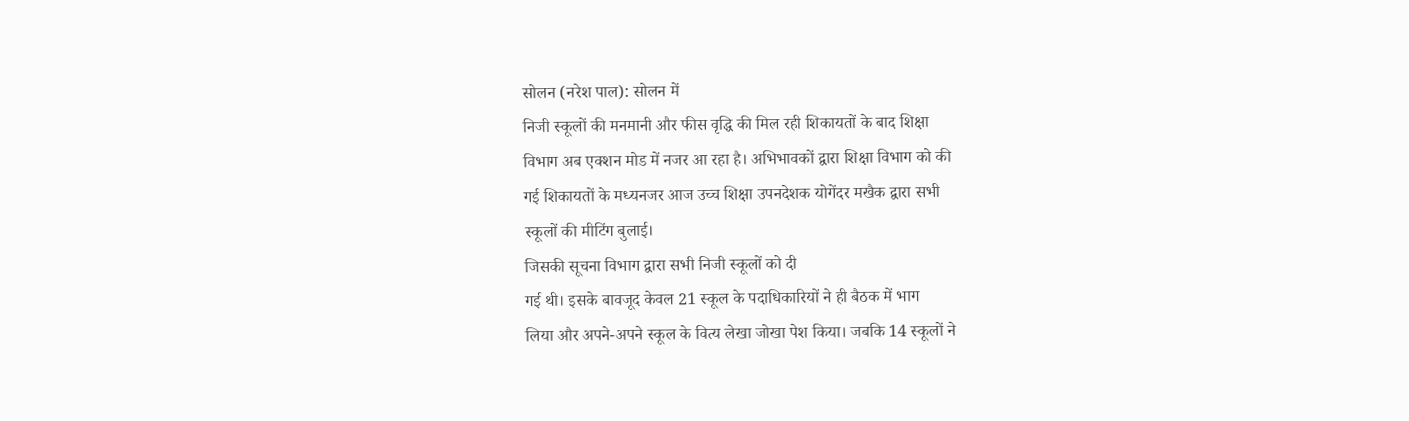सोलन (नरेश पाल): सोलन में
निजी स्कूलों की मनमानी और फीस वृद्धि की मिल रही शिकायतों के बाद शिक्षा
विभाग अब एक्शन मोड में नजर आ रहा है। अभिभावकों द्वारा शिक्षा विभाग को की
गई शिकायतों के मध्यनजर आज उच्च शिक्षा उपनदेशक योगेंदर मखैक द्वारा सभी
स्कूलों की मीटिंग बुलाई।
जिसकी सूचना विभाग द्वारा सभी निजी स्कूलों को दी
गई थी। इसके बावजूद केवल 21 स्कूल के पदाधिकारियों ने ही बैठक में भाग
लिया और अपने-अपने स्कूल के वित्य लेखा जोखा पेश किया। जबकि 14 स्कूलों ने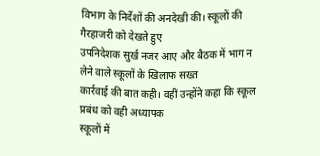विभाग के निर्देशों की अनदेखी की। स्कूलों की गैरहाजरी को देखते हुए
उपनिदेशक सुर्ख नजर आए और बैठक में भाग न लेने वाले स्कूलों के खिलाफ सख्त
कार्रवाई की बात कही। वहीं उन्होंने कहा कि स्कूल प्रबंध को वही अध्यापक
स्कूलों में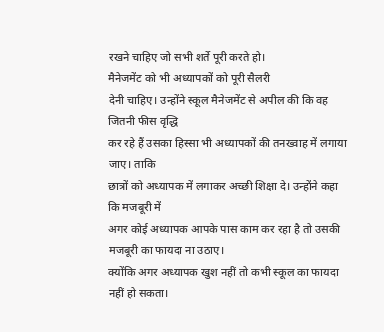रखने चाहिए जो सभी शर्ते पूरी करते हो।
मैनेजमेंट को भी अध्यापकों को पूरी सैलरी
देनी चाहिए। उन्होंने स्कूल मैनेजमेंट से अपील की कि वह जितनी फीस वृद्धि
कर रहे हैं उसका हिस्सा भी अध्यापकों की तनख्वाह में लगाया जाए। ताकि
छात्रों को अध्यापक में लगाकर अच्छी शिक्षा दे। उन्होंने कहा कि मजबूरी में
अगर कोई अध्यापक आपके पास काम कर रहा है तो उसकी मजबूरी का फायदा ना उठाए।
क्योंकि अगर अध्यापक खुश नहीं तो कभी स्कूल का फायदा नहीं हो सकता।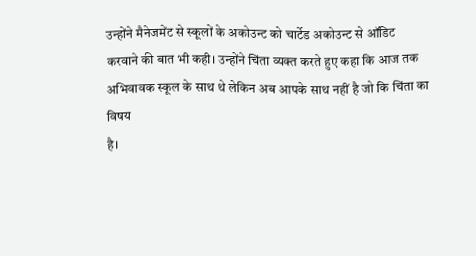उन्होंने मैनेजमेंट से स्कूलों के अकोउन्ट को चार्टेड अकोउन्ट से ऑडिट
करवाने की बात भी कही। उन्होंने चिंता व्यक्त करते हुए कहा कि आज तक
अभिवावक स्कूल के साथ थे लेकिन अब आपके साथ नहीं है जो कि चिंता का विषय
है।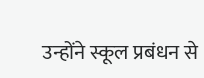उन्होंने स्कूल प्रबंधन से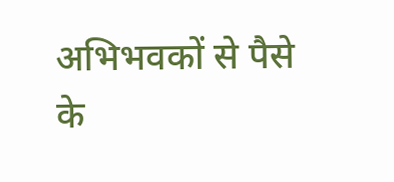अभिभवकों से पैसे के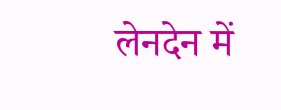लेनदेन में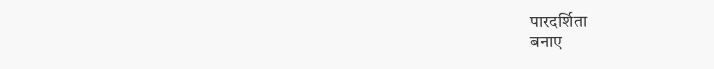पारदर्शिता
बनाए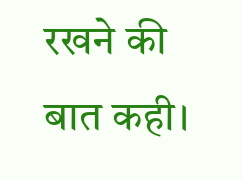रखने की बात कही।